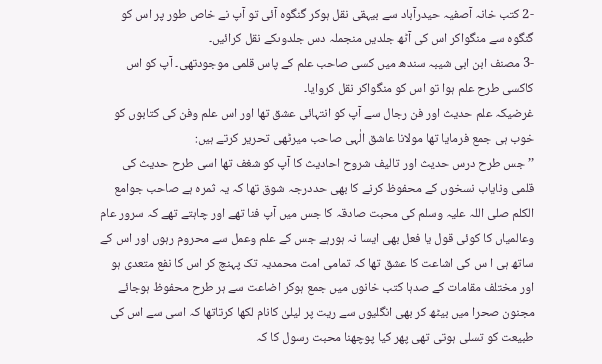-2 کتب خانہ آصفیہ حیدرآباد سے بیہقی نقل ہوکر گنگوہ آئی تو آپ نے خاص طور پر اس کو گنگوہ سے منگواکر اس کی آٹھ جلدیں منجملہ دس جلدوںکے نقل کرائیں۔
-3 مصنف ابن ابی شیبہ سندھ میں کسی صاحب علم کے پاس قلمی موجودتھی۔ آپ کو اس کاکسی طرح علم ہوا تو اس کو منگواکر نقل کروایا۔
غرضیکہ علم حدیث اور فن رجال سے آپ کو انتہائی عشق تھا اور اس علم وفن کی کتابوں کو خوب ہی جمع فرمایا تھا مولانا عاشق الٰہی صاحب میرٹھی تحریر کرتے ہیں:
’’جس طرح درس حدیث اور تالیف شروح احادیث کا آپ کو شغف تھا اسی طرح حدیث کی قلمی ونایاب نسخوں کے محفوظ کرنے کا بھی حددرجہ شوق تھا کہ یہ ثمرہ ہے صاحب جوامع الکلم صلی اللہ علیہ وسلم کی محبت صادقہ کا جس میں آپ فنا تھے اور چاہتے تھے کہ سرور عام وعالمیاں کا کوئی قول یا فعل بھی ایسا نہ ہورہے جس کے علم وعمل سے محروم رہوں اور اس کے ساتھ ہی ا س کی اشاعت کا عشق تھا کہ تمامی امت محمدیہ تک پہنچ کر اس کا نفع متعدی ہو اور مختلف مقامات کے صدہا کتب خانوں میں جمع ہوکر اضاعت سے ہر طرح محفوظ ہوجائے مجنون صحرا میں بیٹھ کر بھی انگلیوں سے ریت پر لیلیٰ کانام لکھا کرتاتھا کہ اسی سے اس کی طبیعت کو تسلی ہوتی تھی پھر کیا پوچھنا محبت رسول کا کہ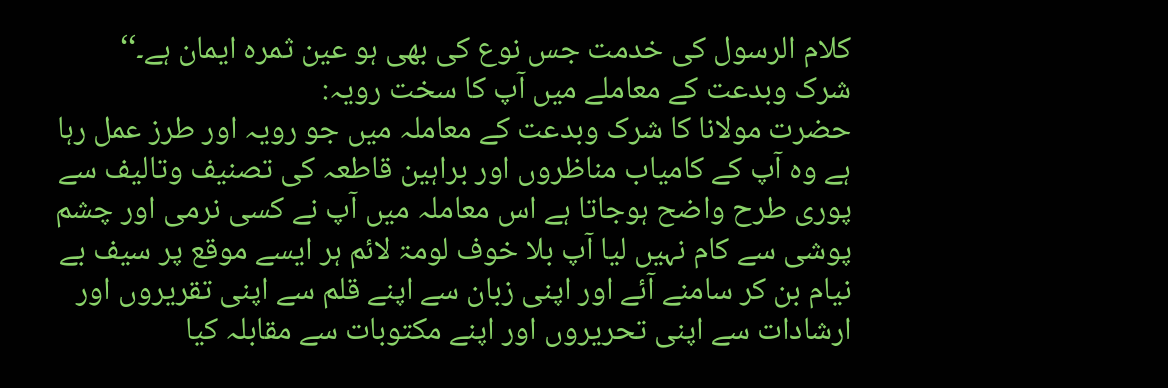کلام الرسول کی خدمت جس نوع کی بھی ہو عین ثمرہ ایمان ہے۔‘‘
شرک وبدعت کے معاملے میں آپ کا سخت رویہ:
حضرت مولانا کا شرک وبدعت کے معاملہ میں جو رویہ اور طرز عمل رہا ہے وہ آپ کے کامیاب مناظروں اور براہین قاطعہ کی تصنیف وتالیف سے پوری طرح واضح ہوجاتا ہے اس معاملہ میں آپ نے کسی نرمی اور چشم پوشی سے کام نہیں لیا آپ بلا خوف لومۃ لائم ہر ایسے موقع پر سیف بے نیام بن کر سامنے آئے اور اپنی زبان سے اپنے قلم سے اپنی تقریروں اور ارشادات سے اپنی تحریروں اور اپنے مکتوبات سے مقابلہ کیا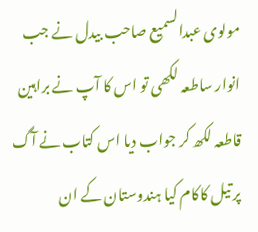مولوی عبدالسمیع صاحب بیدل نے جب انوار ساطعہ لکھی تو اس کا آپ نے براہین قاطعہ لکھ کر جواب دیا اس کتاب نے آگ پر تیل کاکام کیا ہندوستان کے ان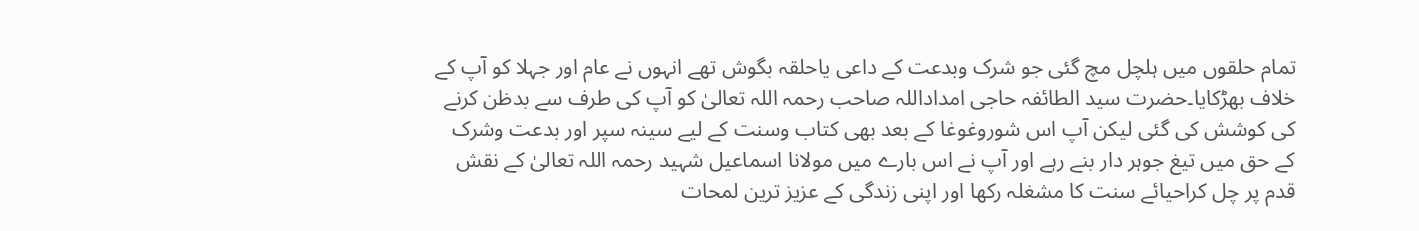تمام حلقوں میں ہلچل مچ گئی جو شرک وبدعت کے داعی یاحلقہ بگوش تھے انہوں نے عام اور جہلا کو آپ کے خلاف بھڑکایا۔حضرت سید الطائفہ حاجی امداداللہ صاحب رحمہ اللہ تعالیٰ کو آپ کی طرف سے بدظن کرنے کی کوشش کی گئی لیکن آپ اس شوروغوغا کے بعد بھی کتاب وسنت کے لیے سینہ سپر اور بدعت وشرک کے حق میں تیغ جوہر دار بنے رہے اور آپ نے اس بارے میں مولانا اسماعیل شہید رحمہ اللہ تعالیٰ کے نقش قدم پر چل کراحیائے سنت کا مشغلہ رکھا اور اپنی زندگی کے عزیز ترین لمحات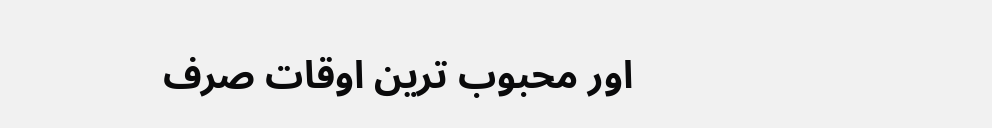اور محبوب ترین اوقات صرف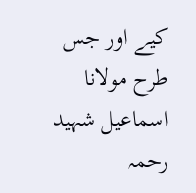کیے اور جس طرح مولانا اسماعیل شہید رحمہ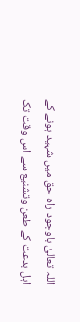اللہ تعالیٰ باوجود راہ حق میں شہید ہونے کے اہل بدعت کے طعن وتشنیع سے اس وقت تک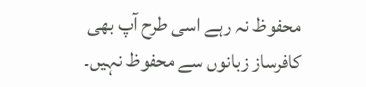محفوظ نہ رہے اسی طرح آپ بھی کافرساز زبانوں سے محفوظ نہیں۔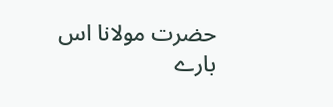حضرت مولانا اس بارے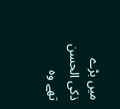میں بڑے ذکی الحسن تھے وہ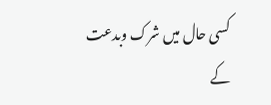کسی حال میں شرک وبدعت کے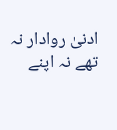ادنیٰ روادار نہ تھے نہ اپنے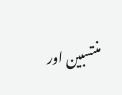منتسبین اور